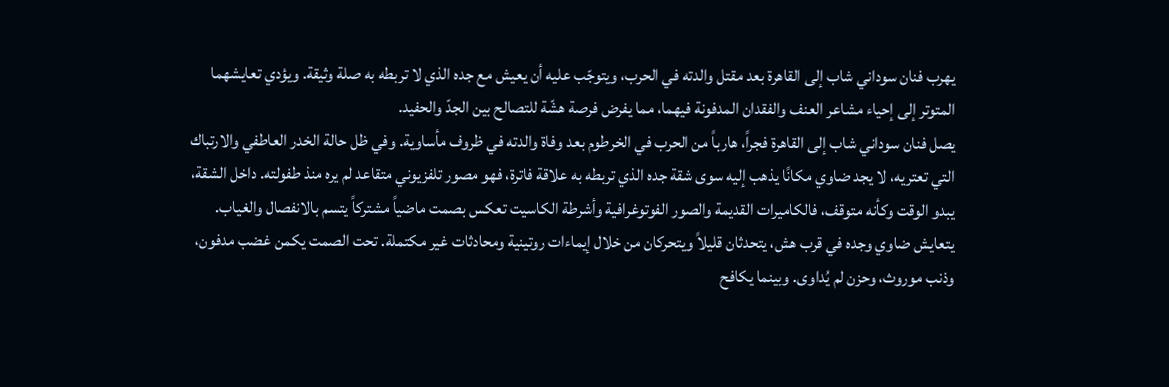يهرب فنان سوداني شاب إلى القاهرة بعد مقتل والدته في الحرب، ويتوجّب عليه أن يعيش مع جده الذي لا تربطه به صلة وثيقة. ويؤدي تعايشهما المتوتر إلى إحياء مشاعر العنف والفقدان المدفونة فيهما، مما يفرض فرصة هشّة للتصالح بين الجدّ والحفيد.
يصل فنان سوداني شاب إلى القاهرة فجراً، هارباً من الحرب في الخرطوم بعد وفاة والدته في ظروف مأساوية. وفي ظل حالة الخدر العاطفي والارتباك التي تعتريه، لا يجد ضاوي مكانًا يذهب إليه سوى شقة جده الذي تربطه به علاقة فاترة، فهو مصور تلفزيوني متقاعد لم يره منذ طفولته. داخل الشقة، يبدو الوقت وكأنه متوقف، فالكاميرات القديمة والصور الفوتوغرافية وأشرطة الكاسيت تعكس بصمت ماضياً مشتركاً يتسم بالانفصال والغياب.
يتعايش ضاوي وجده في قرب هش، يتحدثان قليلاً ويتحركان من خلال إيماءات روتينية ومحادثات غير مكتملة. تحت الصمت يكمن غضب مدفون، وذنب موروث، وحزن لم يُداوى. وبينما يكافح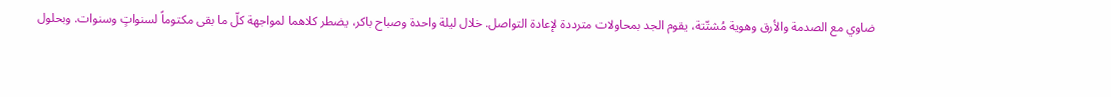ضاوي مع الصدمة والأرق وهوية مُشتّتة، يقوم الجد بمحاولات مترددة لإعادة التواصل. خلال ليلة واحدة وصباح باكر، يضطر كلاهما لمواجهة كلّ ما بقى مكتوماً لسنواتٍ وسنوات. وبحلول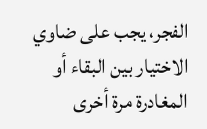الفجر، يجب على ضاوي الاختيار بين البقاء أو المغادرة مرة أخرى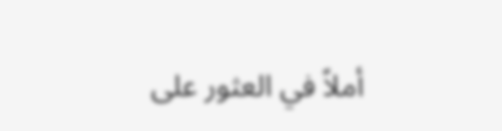أملاً في العثور على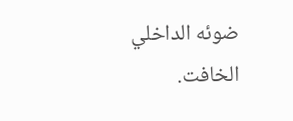ضوئه الداخلي الخافت.